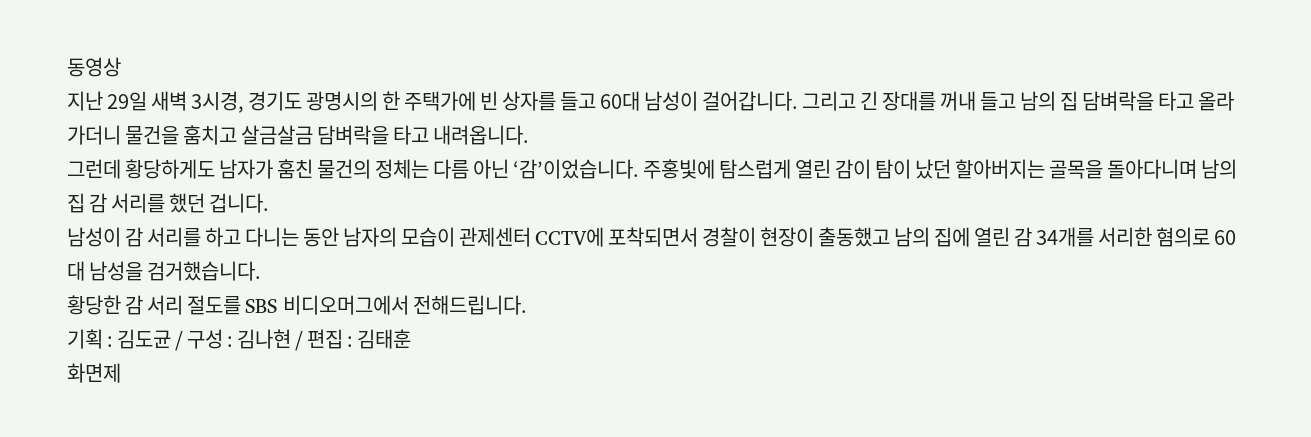동영상
지난 29일 새벽 3시경, 경기도 광명시의 한 주택가에 빈 상자를 들고 60대 남성이 걸어갑니다. 그리고 긴 장대를 꺼내 들고 남의 집 담벼락을 타고 올라가더니 물건을 훔치고 살금살금 담벼락을 타고 내려옵니다.
그런데 황당하게도 남자가 훔친 물건의 정체는 다름 아닌 ‘감’이었습니다. 주홍빛에 탐스럽게 열린 감이 탐이 났던 할아버지는 골목을 돌아다니며 남의 집 감 서리를 했던 겁니다.
남성이 감 서리를 하고 다니는 동안 남자의 모습이 관제센터 CCTV에 포착되면서 경찰이 현장이 출동했고 남의 집에 열린 감 34개를 서리한 혐의로 60대 남성을 검거했습니다.
황당한 감 서리 절도를 SBS 비디오머그에서 전해드립니다.
기획 : 김도균 / 구성 : 김나현 / 편집 : 김태훈
화면제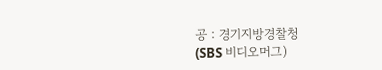공 : 경기지방경찰청
(SBS 비디오머그)